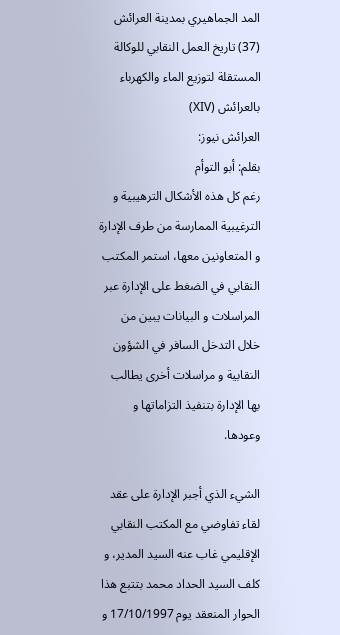المد الجماهيري بمدينة العرائش (37) تاريخ العمل النقابي للوكالة المستقلة لتوزيع الماء والكهرباء بالعرائش (XIV)
العرائش نيوز:
بقلم: أبو التوأم
رغم كل هذه الأشكال الترهيبية و الترغيبية الممارسة من طرف الإدارة و المتعاونين معها، استمر المكتب النقابي في الضغط على الإدارة عبر المراسلات و البيانات يبين من خلال التدخل السافر في الشؤون النقابية و مراسلات أخرى يطالب بها الإدارة بتنفيذ التزاماتها و وعودها.

الشيء الذي أجبر الإدارة على عقد لقاء تفاوضي مع المكتب النقابي الإقليمي غاب عنه السيد المدير، و كلف السيد الحداد محمد بتتبع هذا الحوار المنعقد يوم 17/10/1997 و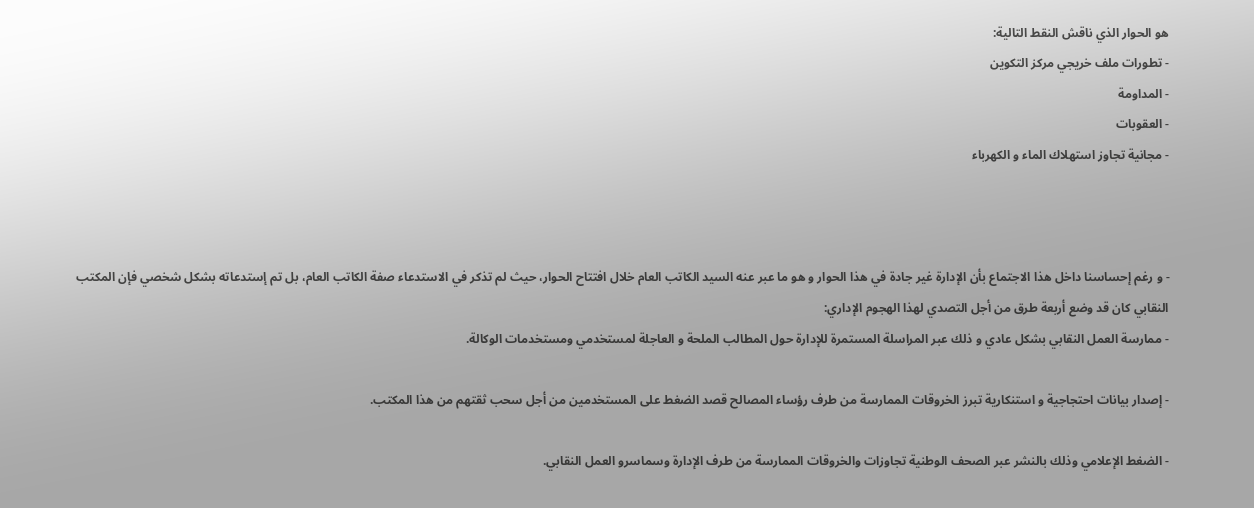هو الحوار الذي ناقش النقط التالية:
- تطورات ملف خريجي مركز التكوين
- المداومة
- العقوبات
- مجانية تجاوز استهلاك الماء و الكهرباء



- و رغم إحساسنا داخل هذا الاجتماع بأن الإدارة غير جادة في هذا الحوار و هو ما عبر عنه السيد الكاتب العام خلال افتتاح الحوار، حيث لم تذكر في الاستدعاء صفة الكاتب العام، بل تم إستدعاته بشكل شخصي فإن المكتب النقابي كان قد وضع أربعة طرق من أجل التصدي لهذا الهجوم الإداري:
- ممارسة العمل النقابي بشكل عادي و ذلك عبر المراسلة المستمرة للإدارة حول المطالب الملحة و العاجلة لمستخدمي ومستخدمات الوكالة.

- إصدار بيانات احتجاجية و استنكارية تبرز الخروقات الممارسة من طرف رؤساء المصالح قصد الضغط على المستخدمين من أجل سحب ثقتهم من هذا المكتب.

- الضغط الإعلامي وذلك بالنشر عبر الصحف الوطنية تجاوزات والخروقات الممارسة من طرف الإدارة وسماسرو العمل النقابي.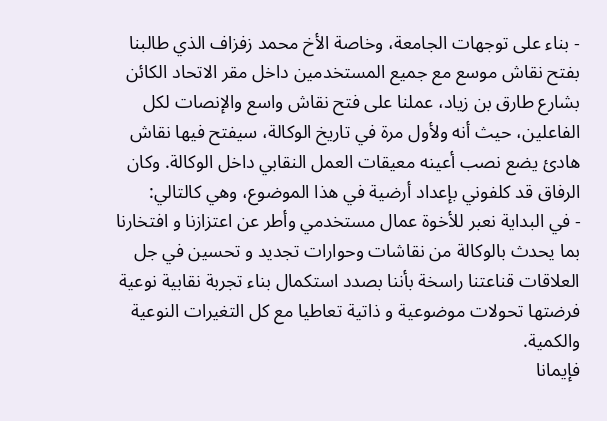- بناء على توجهات الجامعة، وخاصة الأخ محمد زفزاف الذي طالبنا بفتح نقاش موسع مع جميع المستخدمين داخل مقر الاتحاد الكائن بشارع طارق بن زياد، عملنا على فتح نقاش واسع والإنصات لكل الفاعلين، حيث أنه ولأول مرة في تاريخ الوكالة، سيفتح فيها نقاش هادئ يضع نصب أعينه معيقات العمل النقابي داخل الوكالة. وكان الرفاق قد كلفوني بإعداد أرضية في هذا الموضوع، وهي كالتالي:
- في البداية نعبر للأخوة عمال مستخدمي وأطر عن اعتزازنا و افتخارنا بما يحدث بالوكالة من نقاشات وحوارات تجديد و تحسين في جل العلاقات قناعتنا راسخة بأننا بصدد استكمال بناء تجربة نقابية نوعية فرضتها تحولات موضوعية و ذاتية تعاطيا مع كل التغيرات النوعية والكمية.
فإيمانا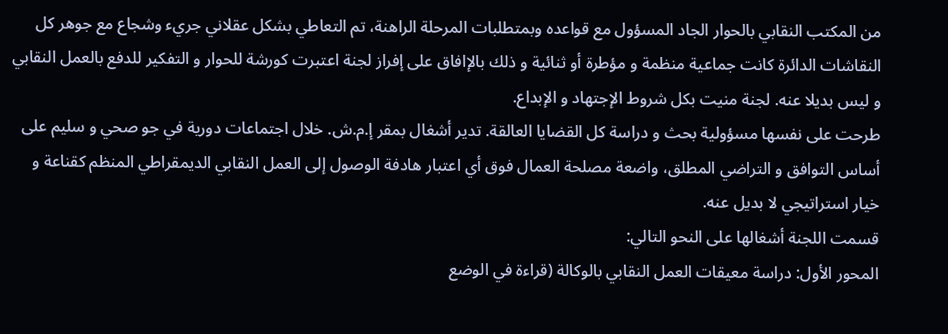من المكتب النقابي بالحوار الجاد المسؤول مع قواعده وبمتطلبات المرحلة الراهنة، تم التعاطي بشكل عقلاني جريء وشجاع مع جوهر كل النقاشات الدائرة كانت جماعية منظمة و مؤطرة أو ثنائية و ذلك بالإافاق على إفراز لجنة اعتبرت كورشة للحوار و التفكير للدفع بالعمل النقابي و ليس بديلا عنه. لجنة منيت بكل شروط الإجتهاد و الإبداع.
طرحت على نفسها مسؤولية بحث و دراسة كل القضايا العالقة. تدير أشغال بمقر إ.م.ش. خلال اجتماعات دورية في جو صحي و سليم على أساس التوافق و التراضي المطلق، واضعة مصلحة العمال فوق أي اعتبار هادفة الوصول إلى العمل النقابي الديمقراطي المنظم كقناعة و خيار استراتيجي لا بديل عنه.
قسمت اللجنة أشغالها على النحو التالي:
المحور الأول: دراسة معيقات العمل النقابي بالوكالة (قراءة في الوضع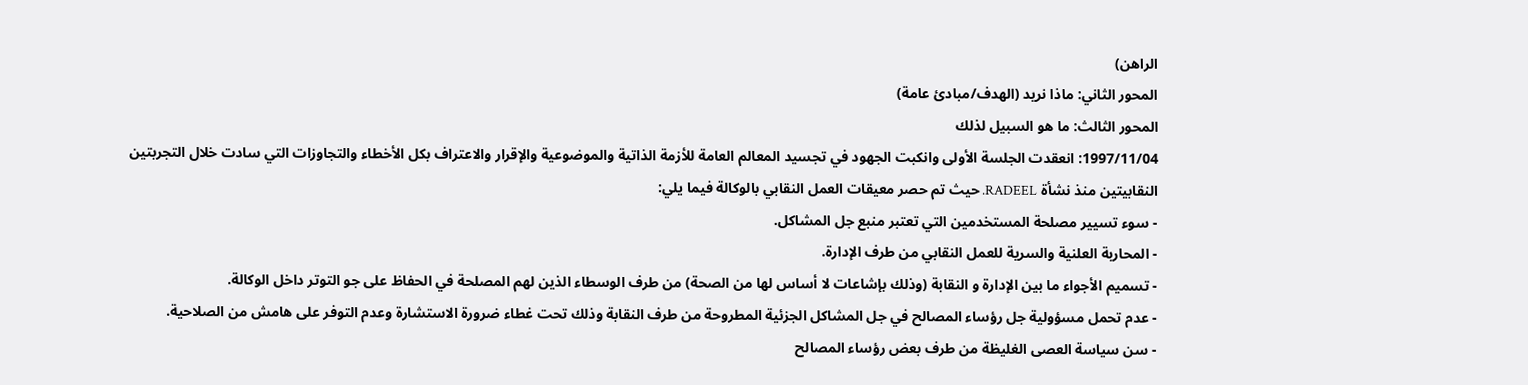الراهن)
المحور الثاني: ماذا نريد (الهدف/مبادئ عامة)
المحور الثالث: ما هو السبيل لذلك
1997/11/04: انعقدت الجلسة الأولى وانكبت الجهود في تجسيد المعالم العامة للأزمة الذاتية والموضوعية والإقرار والاعتراف بكل الأخطاء والتجاوزات التي سادت خلال التجربتين النقابيتين منذ نشأة RADEEL. حيث تم حصر معيقات العمل النقابي بالوكالة فيما يلي:
- سوء تسيير مصلحة المستخدمين التي تعتبر منبع جل المشاكل.
- المحاربة العلنية والسرية للعمل النقابي من طرف الإدارة.
- تسميم الأجواء ما بين الإدارة و النقابة (وذلك بإشاعات لا أساس لها من الصحة) من طرف الوسطاء الذين لهم المصلحة في الحفاظ على جو التوتر داخل الوكالة.
- عدم تحمل مسؤولية جل رؤساء المصالح في جل المشاكل الجزئية المطروحة من طرف النقابة وذلك تحت غطاء ضرورة الاستشارة وعدم التوفر على هامش من الصلاحية.
- سن سياسة العصى الغليظة من طرف بعض رؤساء المصالح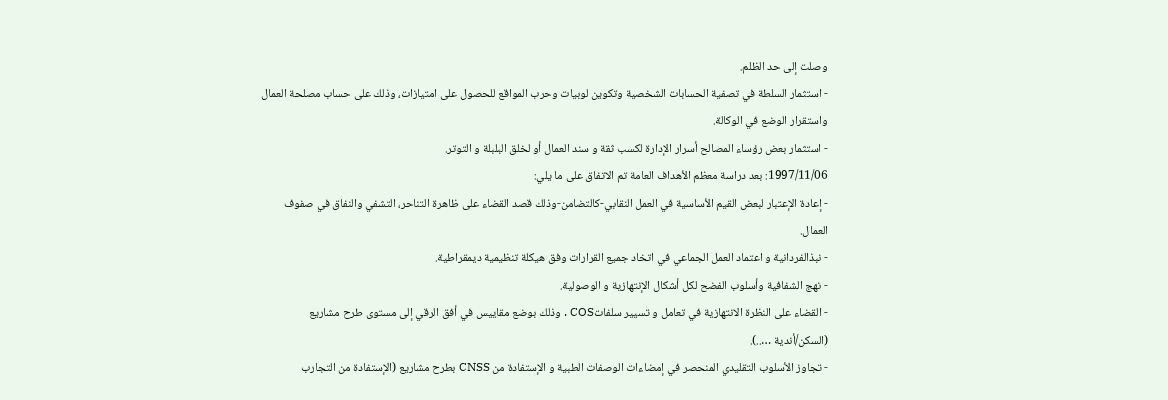وصلت إلى حد الظلم.
- استثمار السلطة في تصفية الحسابات الشخصية وتكوين لوبيات وحرب المواقع للحصول على امتيازات، وذلك على حساب مصلحة العمال واستقرار الوضع في الوكالة.
- استثمار بعض رؤساء المصالح أسرار الإدارة لكسب ثقة و سند العمال أو لخلق البلبلة و التوتر.
1997/11/06: بعد دراسة معظم الأهداف العامة تم الاتفاق على ما يلي:
- إعادة الإعتبار لبعض القيم الأساسية في العمل النقابي-كالتضامن-وذلك قصد القضاء على ظاهرة التناحر، التشفي والنفاق في صفوف العمال.
- نبذالفردانية و اعتماد العمل الجماعي في اتخاد جميع القرارات وفق هيكلة تنظيمية ديمقراطية.
- نهج الشفافية وأسلوب الفضح لكل أشكال الإنتهازية و الوصولية.
- القضاء على النظرة الانتهازية في تعامل و تسيير سلفاتCOS . وذلك بوضع مقاييس في أفق الرقي إلى مستوى طرح مشاريع (السكن/أندية …..).
- تجاوز الأسلوب التقليدي المنحصر في إمضاءات الوصفات الطبية و الإستفادة من CNSS بطرح مشاريع (الإستفادة من التجارب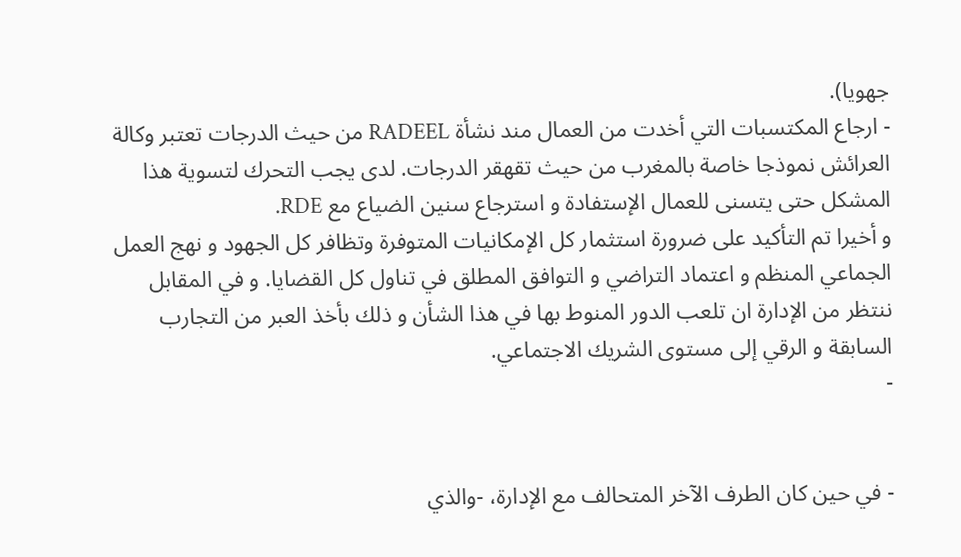جهويا).
- ارجاع المكتسبات التي أخدت من العمال مند نشأة RADEEL من حيث الدرجات تعتبر وكالة العرائش نموذجا خاصة بالمغرب من حيث تقهقر الدرجات. لدى يجب التحرك لتسوية هذا المشكل حتى يتسنى للعمال الإستفادة و استرجاع سنين الضياع مع RDE.
و أخيرا تم التأكيد على ضرورة استثمار كل الإمكانيات المتوفرة وتظافر كل الجهود و نهج العمل الجماعي المنظم و اعتماد التراضي و التوافق المطلق في تناول كل القضايا. و في المقابل ننتظر من الإدارة ان تلعب الدور المنوط بها في هذا الشأن و ذلك بأخذ العبر من التجارب السابقة و الرقي إلى مستوى الشريك الاجتماعي.
-


- في حين كان الطرف الآخر المتحالف مع الإدارة، -والذي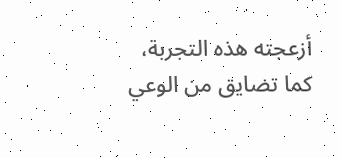أزعجته هذه التجربة، كما تضايق من الوعي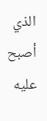الذي أصبح عليه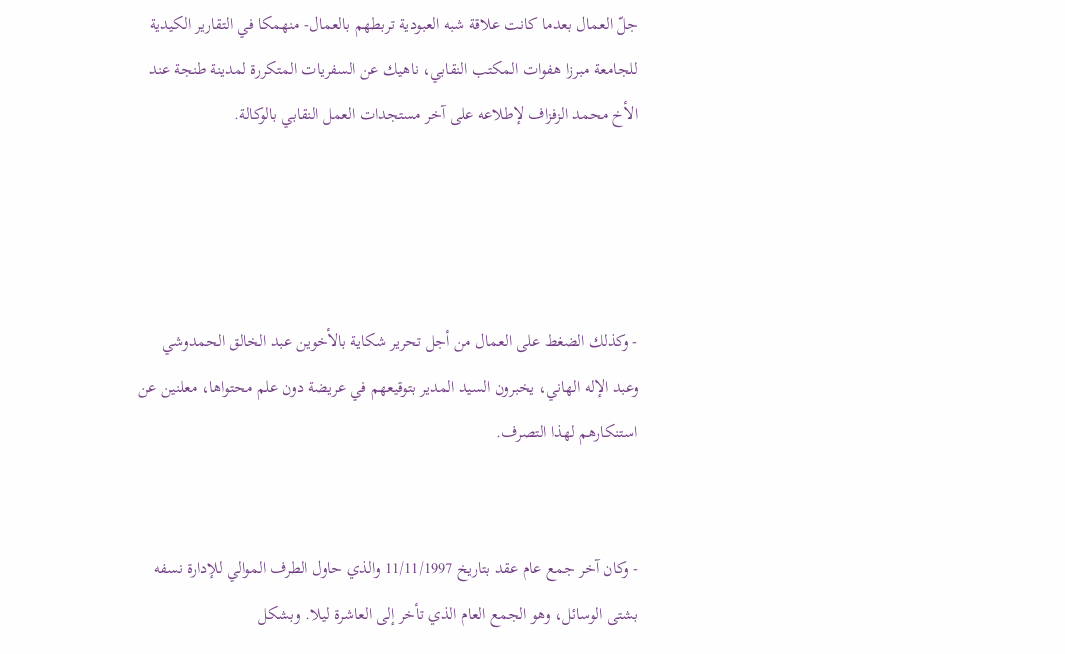جلّ العمال بعدما كانت علاقة شبه العبودية تربطهم بالعمال- منهمكا في التقارير الكيدية للجامعة مبرزا هفوات المكتب النقابي، ناهيك عن السفريات المتكررة لمدينة طنجة عند الأخ محمد الزفزاف لإطلاعه على آخر مستجدات العمل النقابي بالوكالة.




- وكذلك الضغط على العمال من أجل تحرير شكاية بالأخوين عبد الخالق الحمدوشي وعبد الإله الهاني، يخبرون السيد المدير بتوقيعهم في عريضة دون علم محتواها، معلنين عن استنكارهم لهذا التصرف.


- وكان آخر جمع عام عقد بتاريخ 11/11/1997 والذي حاول الطرف الموالي للإدارة نسفه بشتى الوسائل، وهو الجمع العام الذي تأخر إلى العاشرة ليلا. وبشكل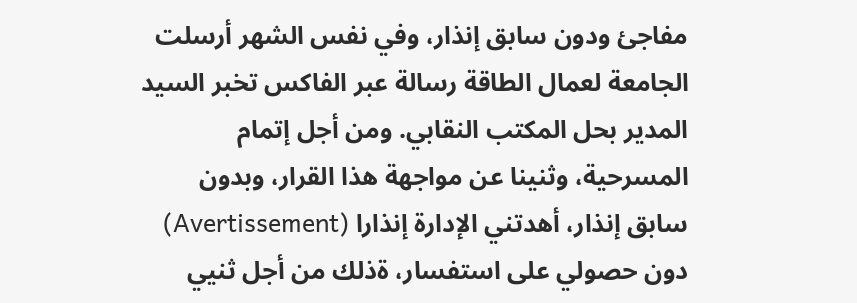مفاجئ ودون سابق إنذار، وفي نفس الشهر أرسلت الجامعة لعمال الطاقة رسالة عبر الفاكس تخبر السيد المدير بحل المكتب النقابي. ومن أجل إتمام المسرحية، وثنينا عن مواجهة هذا القرار، وبدون سابق إنذار، أهدتني الإدارة إنذارا (Avertissement) دون حصولي على استفسار، ةذلك من أجل ثنيي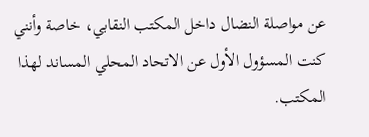عن مواصلة النضال داخل المكتب النقابي، خاصة وأنني كنت المسؤول الأول عن الاتحاد المحلي المساند لهذا المكتب.